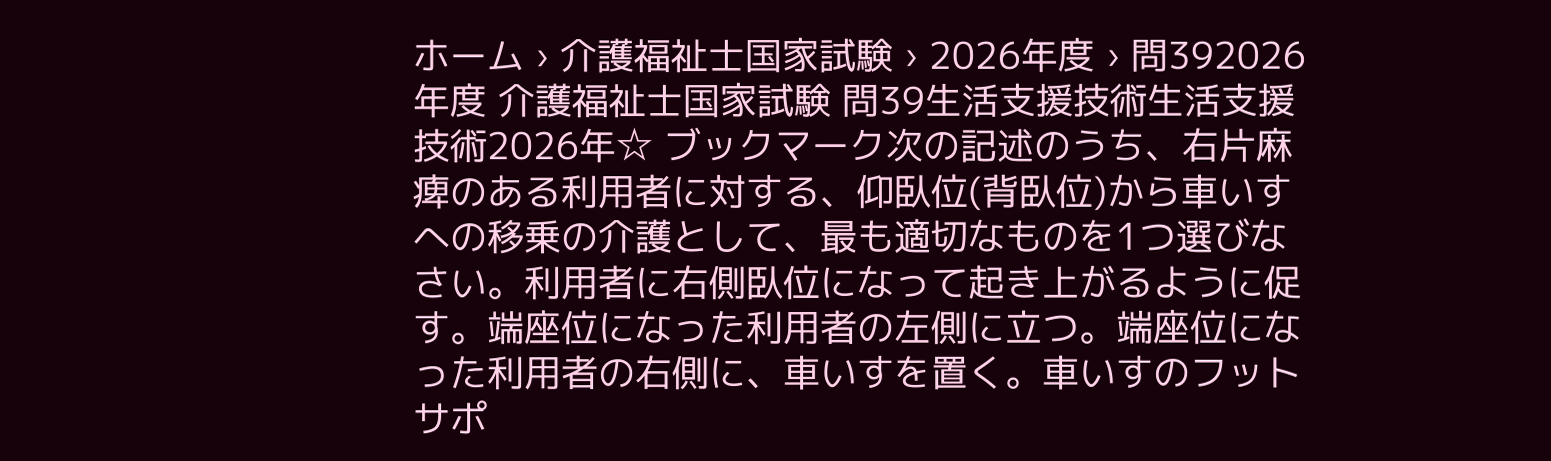ホーム › 介護福祉士国家試験 › 2026年度 › 問392026年度 介護福祉士国家試験 問39生活支援技術生活支援技術2026年☆ ブックマーク次の記述のうち、右片麻痺のある利用者に対する、仰臥位(背臥位)から車いすへの移乗の介護として、最も適切なものを1つ選びなさい。利用者に右側臥位になって起き上がるように促す。端座位になった利用者の左側に立つ。端座位になった利用者の右側に、車いすを置く。車いすのフットサポ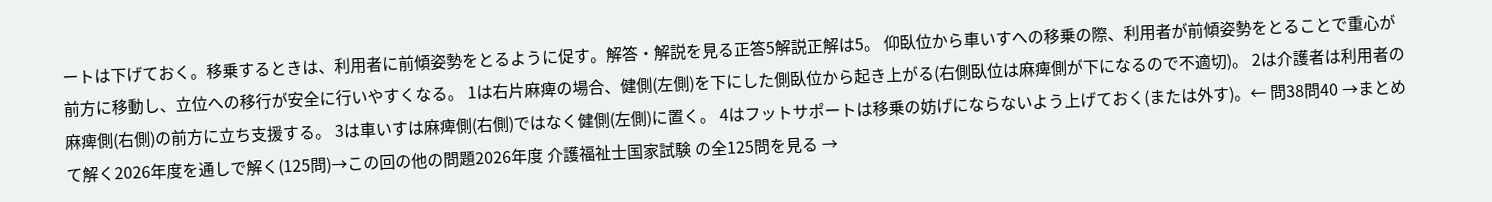ートは下げておく。移乗するときは、利用者に前傾姿勢をとるように促す。解答・解説を見る正答5解説正解は5。 仰臥位から車いすへの移乗の際、利用者が前傾姿勢をとることで重心が前方に移動し、立位への移行が安全に行いやすくなる。 1は右片麻痺の場合、健側(左側)を下にした側臥位から起き上がる(右側臥位は麻痺側が下になるので不適切)。 2は介護者は利用者の麻痺側(右側)の前方に立ち支援する。 3は車いすは麻痺側(右側)ではなく健側(左側)に置く。 4はフットサポートは移乗の妨げにならないよう上げておく(または外す)。← 問38問40 →まとめて解く2026年度を通しで解く(125問)→この回の他の問題2026年度 介護福祉士国家試験 の全125問を見る →